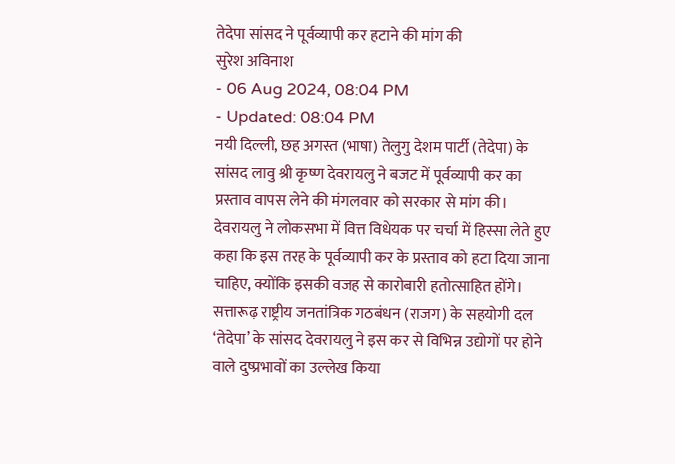तेदेपा सांसद ने पूर्वव्यापी कर हटाने की मांग की
सुरेश अविनाश
- 06 Aug 2024, 08:04 PM
- Updated: 08:04 PM
नयी दिल्ली, छह अगस्त (भाषा) तेलुगु देशम पार्टी (तेदेपा) के सांसद लावु श्री कृष्ण देवरायलु ने बजट में पूर्वव्यापी कर का प्रस्ताव वापस लेने की मंगलवार को सरकार से मांग की।
देवरायलु ने लोकसभा में वित्त विधेयक पर चर्चा में हिस्सा लेते हुए कहा कि इस तरह के पूर्वव्यापी कर के प्रस्ताव को हटा दिया जाना चाहिए, क्योंकि इसकी वजह से कारोबारी हतोत्साहित होंगे।
सत्तारूढ़ राष्ट्रीय जनतांत्रिक गठबंधन (राजग) के सहयोगी दल ‘तेदेपा’ के सांसद देवरायलु ने इस कर से विभिन्न उद्योगों पर होने वाले दुष्प्रभावों का उल्लेख किया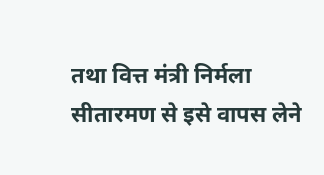तथा वित्त मंत्री निर्मला सीतारमण से इसे वापस लेने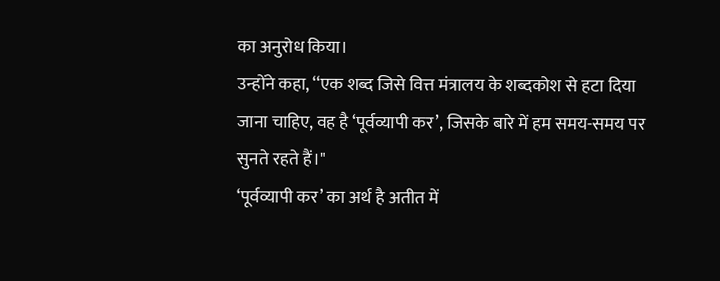का अनुरोध किया।
उन्होंने कहा, ‘‘एक शब्द जिसे वित्त मंत्रालय के शब्दकोश से हटा दिया जाना चाहिए, वह है ‘पूर्वव्यापी कर’, जिसके बारे में हम समय-समय पर सुनते रहते हैं।"
‘पूर्वव्यापी कर’ का अर्थ है अतीत में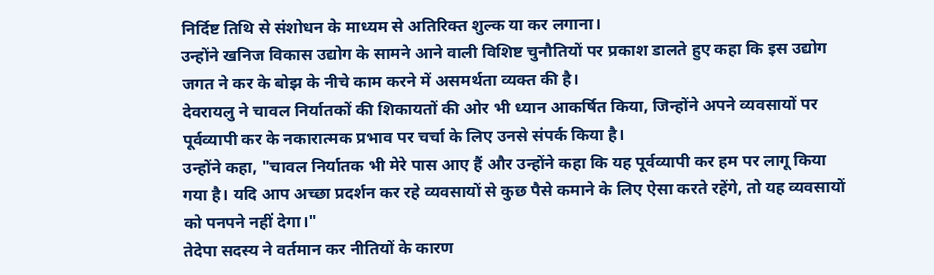निर्दिष्ट तिथि से संशोधन के माध्यम से अतिरिक्त शुल्क या कर लगाना।
उन्होंने खनिज विकास उद्योग के सामने आने वाली विशिष्ट चुनौतियों पर प्रकाश डालते हुए कहा कि इस उद्योग जगत ने कर के बोझ के नीचे काम करने में असमर्थता व्यक्त की है।
देवरायलु ने चावल निर्यातकों की शिकायतों की ओर भी ध्यान आकर्षित किया, जिन्होंने अपने व्यवसायों पर पूर्वव्यापी कर के नकारात्मक प्रभाव पर चर्चा के लिए उनसे संपर्क किया है।
उन्होंने कहा, "चावल निर्यातक भी मेरे पास आए हैं और उन्होंने कहा कि यह पूर्वव्यापी कर हम पर लागू किया गया है। यदि आप अच्छा प्रदर्शन कर रहे व्यवसायों से कुछ पैसे कमाने के लिए ऐसा करते रहेंगे, तो यह व्यवसायों को पनपने नहीं देगा।"
तेदेपा सदस्य ने वर्तमान कर नीतियों के कारण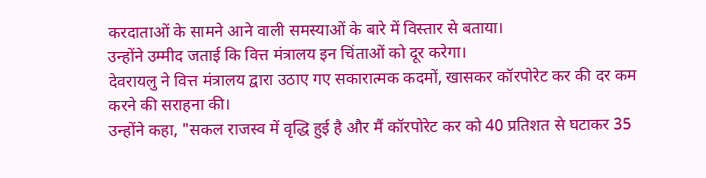करदाताओं के सामने आने वाली समस्याओं के बारे में विस्तार से बताया।
उन्होंने उम्मीद जताई कि वित्त मंत्रालय इन चिंताओं को दूर करेगा।
देवरायलु ने वित्त मंत्रालय द्वारा उठाए गए सकारात्मक कदमों, खासकर कॉरपोरेट कर की दर कम करने की सराहना की।
उन्होंने कहा, "सकल राजस्व में वृद्धि हुई है और मैं कॉरपोरेट कर को 40 प्रतिशत से घटाकर 35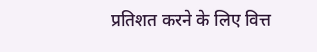प्रतिशत करने के लिए वित्त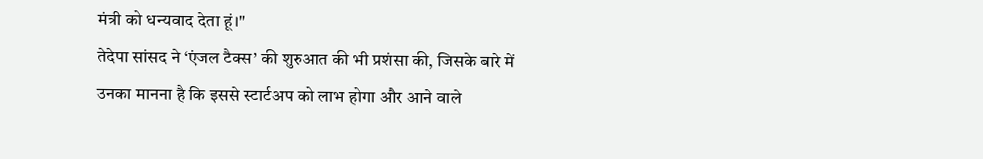मंत्री को धन्यवाद देता हूं।"
तेदेपा सांसद ने ‘एंजल टैक्स’ की शुरुआत की भी प्रशंसा की, जिसके बारे में उनका मानना है कि इससे स्टार्टअप को लाभ होगा और आने वाले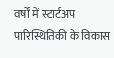वर्षों में स्टार्टअप पारिस्थितिकी के विकास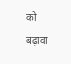को बढ़ावा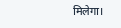मिलेगा।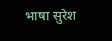भाषा सुरेश